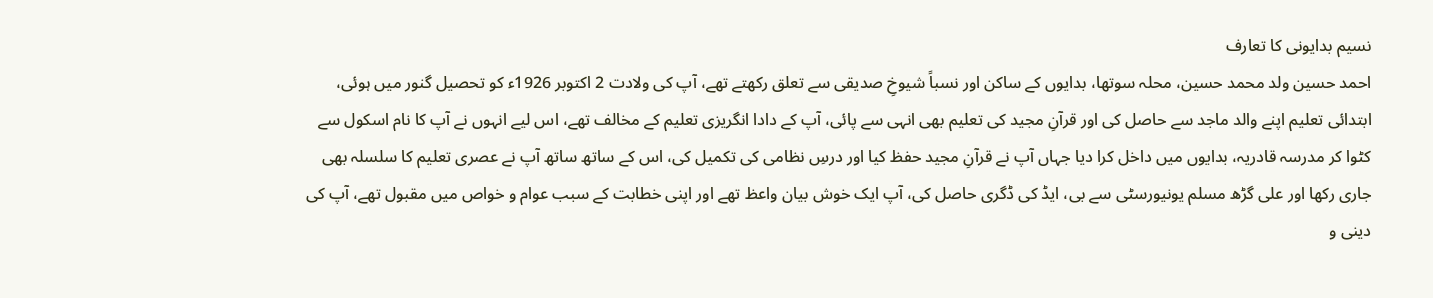نسیم بدایونی کا تعارف
احمد حسین ولد محمد حسین، محلہ سوتھا، بدایوں کے ساکن اور نسباً شیوخِ صدیقی سے تعلق رکھتے تھے، آپ کی ولادت 2 اکتوبر 1926ء کو تحصیل گنور میں ہوئی، ابتدائی تعلیم اپنے والد ماجد سے حاصل کی اور قرآنِ مجید کی تعلیم بھی انہی سے پائی، آپ کے دادا انگریزی تعلیم کے مخالف تھے، اس لیے انہوں نے آپ کا نام اسکول سے کٹوا کر مدرسہ قادریہ، بدایوں میں داخل کرا دیا جہاں آپ نے قرآنِ مجید حفظ کیا اور درسِ نظامی کی تکمیل کی، اس کے ساتھ ساتھ آپ نے عصری تعلیم کا سلسلہ بھی جاری رکھا اور علی گڑھ مسلم یونیورسٹی سے بی، ایڈ کی ڈگری حاصل کی، آپ ایک خوش بیان واعظ تھے اور اپنی خطابت کے سبب عوام و خواص میں مقبول تھے، آپ کی دینی و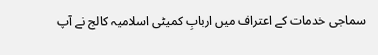سماجی خدمات کے اعتراف میں اربابِ کمیٹی اسلامیہ کالج نے آپ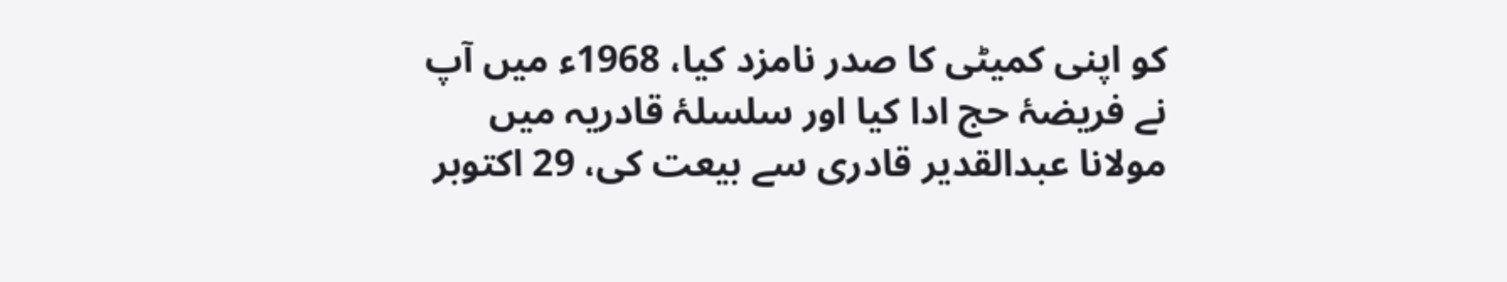کو اپنی کمیٹی کا صدر نامزد کیا، 1968ء میں آپ نے فریضۂ حج ادا کیا اور سلسلۂ قادریہ میں مولانا عبدالقدیر قادری سے بیعت کی، 29 اکتوبر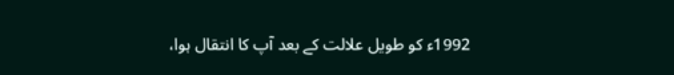1992ء کو طویل علالت کے بعد آپ کا انتقال ہوا،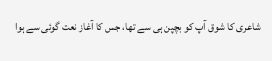شاعری کا شوق آپ کو بچپن ہی سے تھا، جس کا آغاز نعت گوئی سے ہوا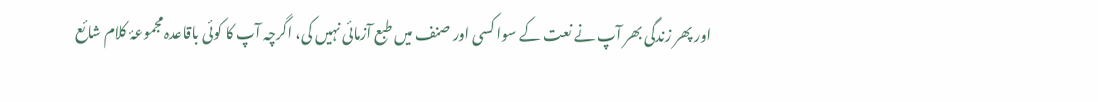اور پھر زندگی بھر آپ نے نعت کے سوا کسی اور صنف میں طبع آزمائی نہیں کی، اگرچہ آپ کا کوئی باقاعدہ مجموعۂ کلام شائع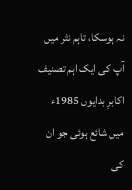نہ ہوسکا، تاہم نثر میں آپ کی ایک اہم تصنیف اکابرِ بدایوں 1985ء میں شائع ہوئی جو ان کی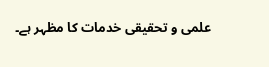علمی و تحقیقی خدمات کا مظہر ہے۔